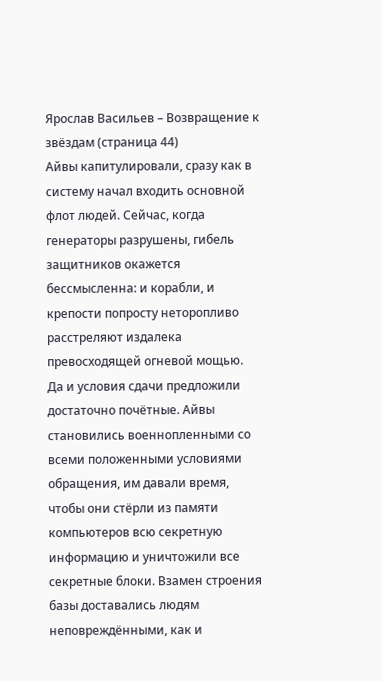Ярослав Васильев – Возвращение к звёздам (страница 44)
Айвы капитулировали, сразу как в систему начал входить основной флот людей. Сейчас, когда генераторы разрушены, гибель защитников окажется бессмысленна: и корабли, и крепости попросту неторопливо расстреляют издалека превосходящей огневой мощью. Да и условия сдачи предложили достаточно почётные. Айвы становились военнопленными со всеми положенными условиями обращения, им давали время, чтобы они стёрли из памяти компьютеров всю секретную информацию и уничтожили все секретные блоки. Взамен строения базы доставались людям неповреждёнными, как и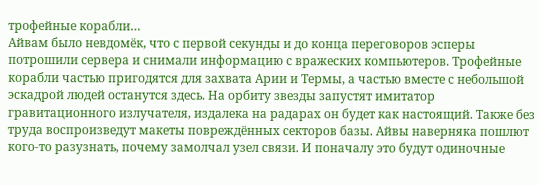трофейные корабли…
Айвам было невдомёк, что с первой секунды и до конца переговоров эсперы потрошили сервера и снимали информацию с вражеских компьютеров. Трофейные корабли частью пригодятся для захвата Арии и Термы, а частью вместе с небольшой эскадрой людей останутся здесь. На орбиту звезды запустят имитатор гравитационного излучателя, издалека на радарах он будет как настоящий. Также без труда воспроизведут макеты повреждённых секторов базы. Айвы наверняка пошлют кого-то разузнать, почему замолчал узел связи. И поначалу это будут одиночные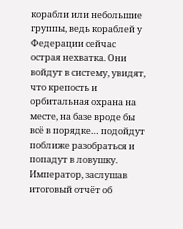корабли или небольшие группы, ведь кораблей у Федерации сейчас острая нехватка. Они войдут в систему, увидят, что крепость и орбитальная охрана на месте, на базе вроде бы всё в порядке… подойдут поближе разобраться и попадут в ловушку.
Император, заслушав итоговый отчёт об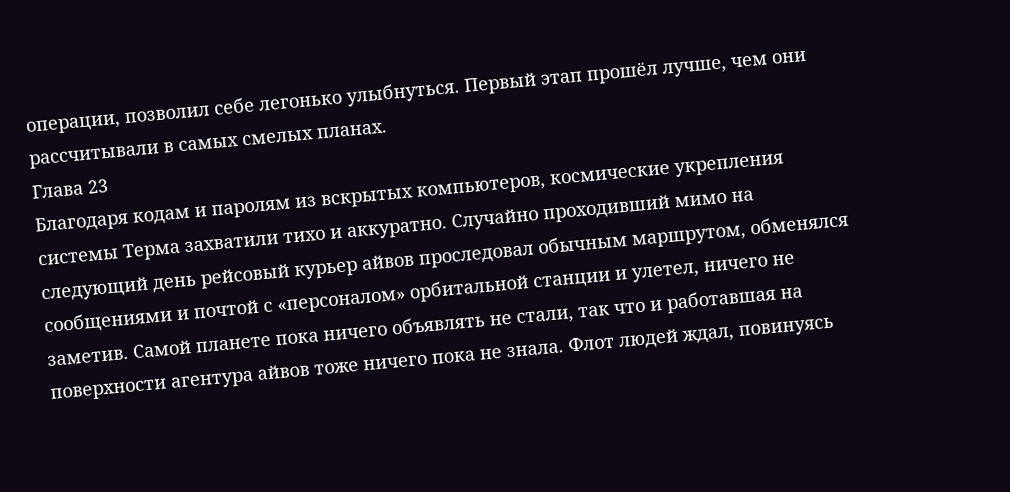операции, позволил себе легонько улыбнуться. Первый этап прошёл лучше, чем они рассчитывали в самых смелых планах.
Глава 23
Благодаря кодам и паролям из вскрытых компьютеров, космические укрепления системы Терма захватили тихо и аккуратно. Случайно проходивший мимо на следующий день рейсовый курьер айвов проследовал обычным маршрутом, обменялся сообщениями и почтой с «персоналом» орбитальной станции и улетел, ничего не заметив. Самой планете пока ничего объявлять не стали, так что и работавшая на поверхности агентура айвов тоже ничего пока не знала. Флот людей ждал, повинуясь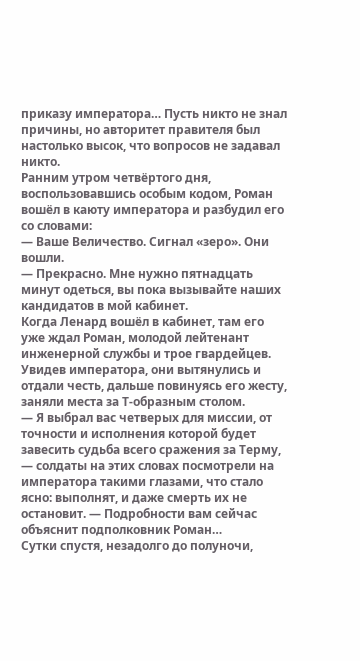приказу императора… Пусть никто не знал причины, но авторитет правителя был настолько высок, что вопросов не задавал никто.
Ранним утром четвёртого дня, воспользовавшись особым кодом, Роман вошёл в каюту императора и разбудил его со словами:
— Ваше Величество. Сигнал «зеро». Они вошли.
— Прекрасно. Мне нужно пятнадцать минут одеться, вы пока вызывайте наших кандидатов в мой кабинет.
Когда Ленард вошёл в кабинет, там его уже ждал Роман, молодой лейтенант инженерной службы и трое гвардейцев. Увидев императора, они вытянулись и отдали честь, дальше повинуясь его жесту, заняли места за Т-образным столом.
— Я выбрал вас четверых для миссии, от точности и исполнения которой будет завесить судьба всего сражения за Терму, — солдаты на этих словах посмотрели на императора такими глазами, что стало ясно: выполнят, и даже смерть их не остановит. — Подробности вам сейчас объяснит подполковник Роман…
Сутки спустя, незадолго до полуночи,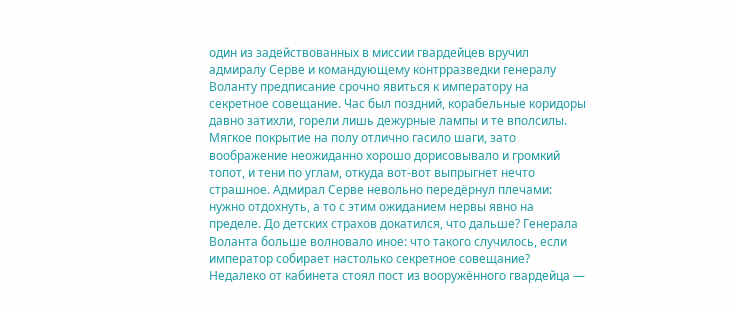один из задействованных в миссии гвардейцев вручил адмиралу Серве и командующему контрразведки генералу Воланту предписание срочно явиться к императору на секретное совещание. Час был поздний, корабельные коридоры давно затихли, горели лишь дежурные лампы и те вполсилы. Мягкое покрытие на полу отлично гасило шаги, зато воображение неожиданно хорошо дорисовывало и громкий топот, и тени по углам, откуда вот-вот выпрыгнет нечто страшное. Адмирал Серве невольно передёрнул плечами: нужно отдохнуть, а то с этим ожиданием нервы явно на пределе. До детских страхов докатился, что дальше? Генерала Воланта больше волновало иное: что такого случилось, если император собирает настолько секретное совещание? Недалеко от кабинета стоял пост из вооружённого гвардейца —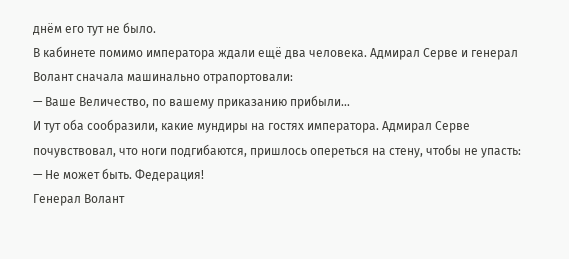днём его тут не было.
В кабинете помимо императора ждали ещё два человека. Адмирал Серве и генерал Волант сначала машинально отрапортовали:
— Ваше Величество, по вашему приказанию прибыли…
И тут оба сообразили, какие мундиры на гостях императора. Адмирал Серве почувствовал, что ноги подгибаются, пришлось опереться на стену, чтобы не упасть:
— Не может быть. Федерация!
Генерал Волант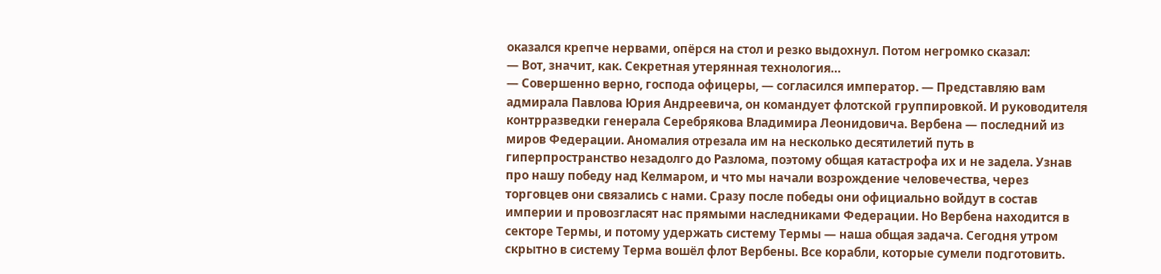оказался крепче нервами, опёрся на стол и резко выдохнул. Потом негромко сказал:
— Вот, значит, как. Секретная утерянная технология…
— Совершенно верно, господа офицеры, — согласился император. — Представляю вам адмирала Павлова Юрия Андреевича, он командует флотской группировкой. И руководителя контрразведки генерала Серебрякова Владимира Леонидовича. Вербена — последний из миров Федерации. Аномалия отрезала им на несколько десятилетий путь в гиперпространство незадолго до Разлома, поэтому общая катастрофа их и не задела. Узнав про нашу победу над Келмаром, и что мы начали возрождение человечества, через торговцев они связались с нами. Сразу после победы они официально войдут в состав империи и провозгласят нас прямыми наследниками Федерации. Но Вербена находится в секторе Термы, и потому удержать систему Термы — наша общая задача. Сегодня утром скрытно в систему Терма вошёл флот Вербены. Все корабли, которые сумели подготовить.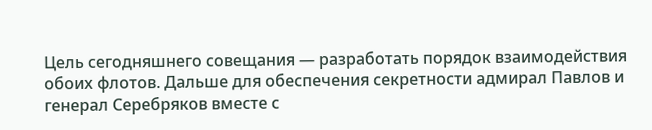Цель сегодняшнего совещания — разработать порядок взаимодействия обоих флотов. Дальше для обеспечения секретности адмирал Павлов и генерал Серебряков вместе с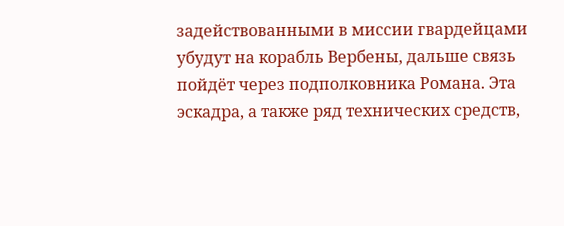задействованными в миссии гвардейцами убудут на корабль Вербены, дальше связь пойдёт через подполковника Романа. Эта эскадра, а также ряд технических средств,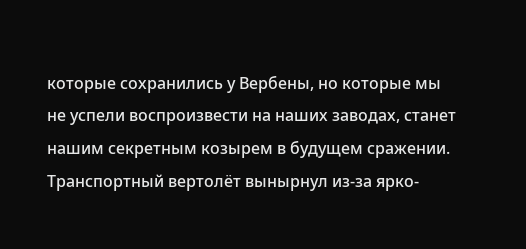которые сохранились у Вербены, но которые мы не успели воспроизвести на наших заводах, станет нашим секретным козырем в будущем сражении.
Транспортный вертолёт вынырнул из-за ярко-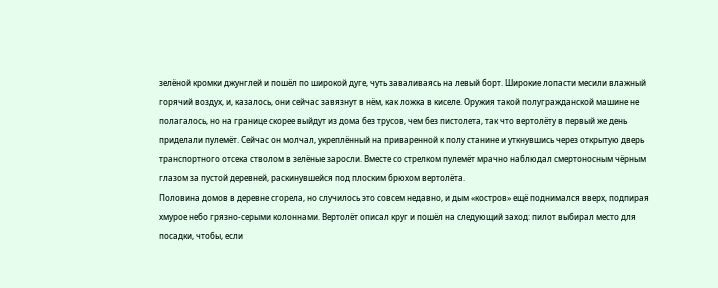зелёной кромки джунглей и пошёл по широкой дуге, чуть заваливаясь на левый борт. Широкие лопасти месили влажный горячий воздух, и, казалось, они сейчас завязнут в нём, как ложка в киселе. Оружия такой полугражданской машине не полагалось, но на границе скорее выйдут из дома без трусов, чем без пистолета, так что вертолёту в первый же день приделали пулемёт. Сейчас он молчал, укреплённый на приваренной к полу станине и уткнувшись через открытую дверь транспортного отсека стволом в зелёные заросли. Вместе со стрелком пулемёт мрачно наблюдал смертоносным чёрным глазом за пустой деревней, раскинувшейся под плоским брюхом вертолёта.
Половина домов в деревне сгорела, но случилось это совсем недавно, и дым «костров» ещё поднимался вверх, подпирая хмурое небо грязно-серыми колоннами. Вертолёт описал круг и пошёл на следующий заход: пилот выбирал место для посадки, чтобы, если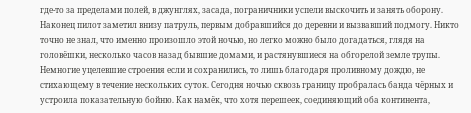где-то за пределами полей, в джунглях, засада, пограничники успели выскочить и занять оборону. Наконец пилот заметил внизу патруль, первым добравшийся до деревни и вызвавший подмогу. Никто точно не знал, что именно произошло этой ночью, но легко можно было догадаться, глядя на головёшки, несколько часов назад бывшие домами, и растянувшиеся на обгорелой земле трупы. Немногие уцелевшие строения если и сохранились, то лишь благодаря проливному дождю, не стихающему в течение нескольких суток. Сегодня ночью сквозь границу пробралась банда чёрных и устроила показательную бойню. Как намёк, что хотя перешеек, соединяющий оба континента,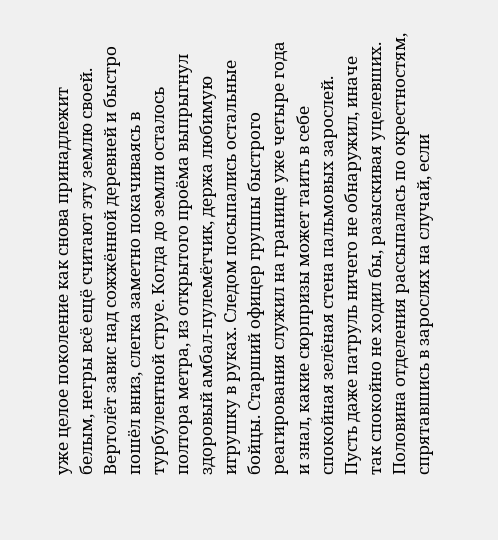уже целое поколение как снова принадлежит белым, негры всё ещё считают эту землю своей.
Вертолёт завис над сожжённой деревней и быстро пошёл вниз, слегка заметно покачиваясь в турбулентной струе. Когда до земли осталось полтора метра, из открытого проёма выпрыгнул здоровый амбал-пулемётчик, держа любимую игрушку в руках. Следом посыпались остальные бойцы. Старший офицер группы быстрого реагирования служил на границе уже четыре года и знал, какие сюрпризы может таить в себе спокойная зелёная стена пальмовых зарослей. Пусть даже патруль ничего не обнаружил, иначе так спокойно не ходил бы, разыскивая уцелевших. Половина отделения рассыпалась по окрестностям, спрятавшись в зарослях на случай, если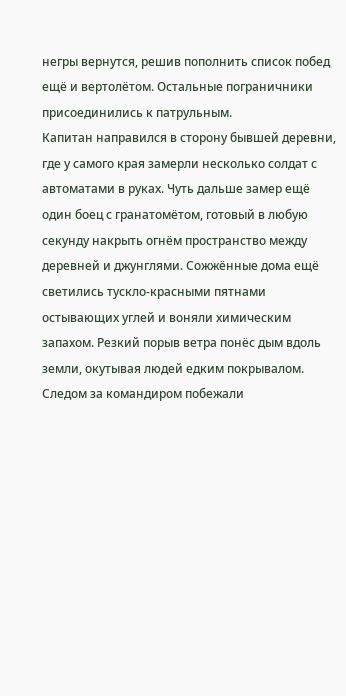негры вернутся, решив пополнить список побед ещё и вертолётом. Остальные пограничники присоединились к патрульным.
Капитан направился в сторону бывшей деревни, где у самого края замерли несколько солдат с автоматами в руках. Чуть дальше замер ещё один боец с гранатомётом, готовый в любую секунду накрыть огнём пространство между деревней и джунглями. Сожжённые дома ещё светились тускло-красными пятнами остывающих углей и воняли химическим запахом. Резкий порыв ветра понёс дым вдоль земли, окутывая людей едким покрывалом. Следом за командиром побежали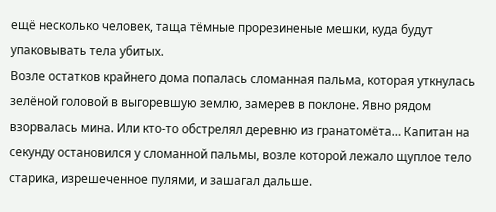ещё несколько человек, таща тёмные прорезиненые мешки, куда будут упаковывать тела убитых.
Возле остатков крайнего дома попалась сломанная пальма, которая уткнулась зелёной головой в выгоревшую землю, замерев в поклоне. Явно рядом взорвалась мина. Или кто-то обстрелял деревню из гранатомёта… Капитан на секунду остановился у сломанной пальмы, возле которой лежало щуплое тело старика, изрешеченное пулями, и зашагал дальше.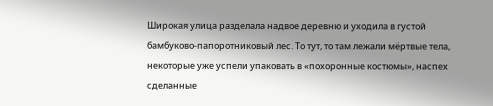Широкая улица разделала надвое деревню и уходила в густой бамбуково-папоротниковый лес. То тут, то там лежали мёртвые тела, некоторые уже успели упаковать в «похоронные костюмы», наспех сделанные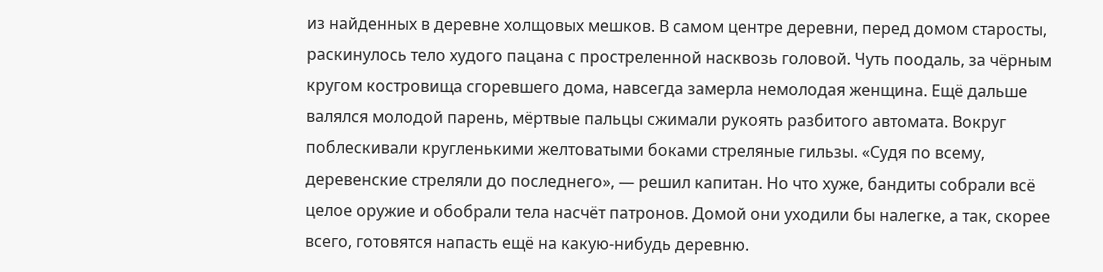из найденных в деревне холщовых мешков. В самом центре деревни, перед домом старосты, раскинулось тело худого пацана с простреленной насквозь головой. Чуть поодаль, за чёрным кругом костровища сгоревшего дома, навсегда замерла немолодая женщина. Ещё дальше валялся молодой парень, мёртвые пальцы сжимали рукоять разбитого автомата. Вокруг поблескивали кругленькими желтоватыми боками стреляные гильзы. «Судя по всему, деревенские стреляли до последнего», — решил капитан. Но что хуже, бандиты собрали всё целое оружие и обобрали тела насчёт патронов. Домой они уходили бы налегке, а так, скорее всего, готовятся напасть ещё на какую-нибудь деревню.